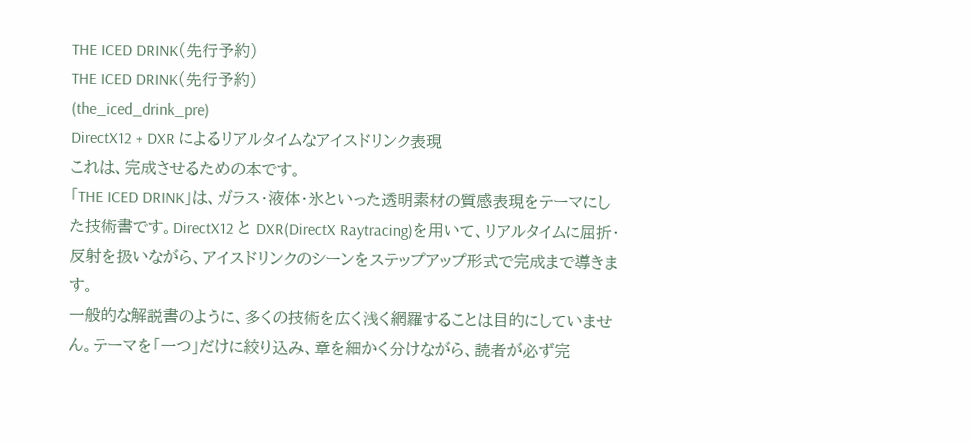THE ICED DRINK(先行予約)
THE ICED DRINK(先行予約)
(the_iced_drink_pre)
DirectX12 + DXR によるリアルタイムなアイスドリンク表現
これは、完成させるための本です。
「THE ICED DRINK」は、ガラス・液体・氷といった透明素材の質感表現をテーマにした技術書です。DirectX12 と DXR(DirectX Raytracing)を用いて、リアルタイムに屈折・反射を扱いながら、アイスドリンクのシーンをステップアップ形式で完成まで導きます。
一般的な解説書のように、多くの技術を広く浅く網羅することは目的にしていません。テーマを「一つ」だけに絞り込み、章を細かく分けながら、読者が必ず完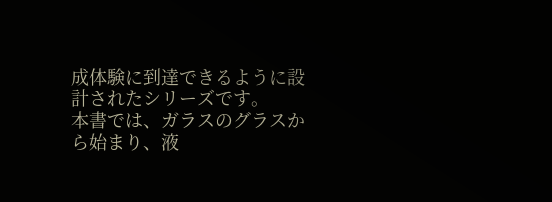成体験に到達できるように設計されたシリーズです。
本書では、ガラスのグラスから始まり、液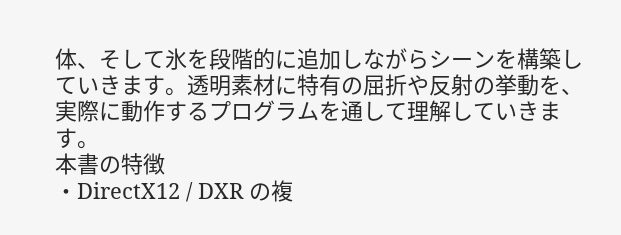体、そして氷を段階的に追加しながらシーンを構築していきます。透明素材に特有の屈折や反射の挙動を、実際に動作するプログラムを通して理解していきます。
本書の特徴
・DirectX12 / DXR の複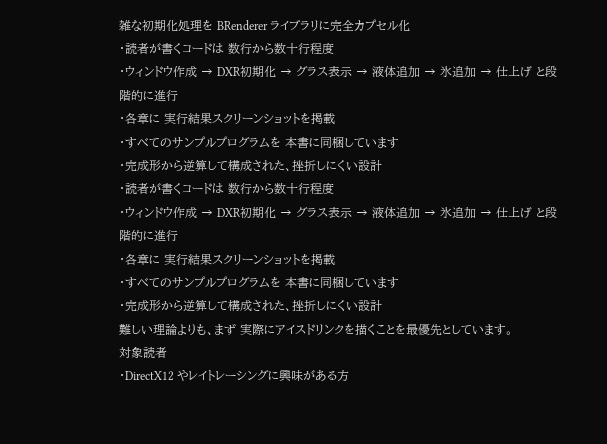雑な初期化処理を BRenderer ライブラリに完全カプセル化
・読者が書くコードは 数行から数十行程度
・ウィンドウ作成 → DXR初期化 → グラス表示 → 液体追加 → 氷追加 → 仕上げ と段階的に進行
・各章に 実行結果スクリーンショットを掲載
・すべてのサンプルプログラムを 本書に同梱しています
・完成形から逆算して構成された、挫折しにくい設計
・読者が書くコードは 数行から数十行程度
・ウィンドウ作成 → DXR初期化 → グラス表示 → 液体追加 → 氷追加 → 仕上げ と段階的に進行
・各章に 実行結果スクリーンショットを掲載
・すべてのサンプルプログラムを 本書に同梱しています
・完成形から逆算して構成された、挫折しにくい設計
難しい理論よりも、まず 実際にアイスドリンクを描くことを最優先としています。
対象読者
・DirectX12 やレイトレーシングに興味がある方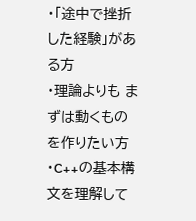・「途中で挫折した経験」がある方
・理論よりも まずは動くものを作りたい方
・C++の基本構文を理解して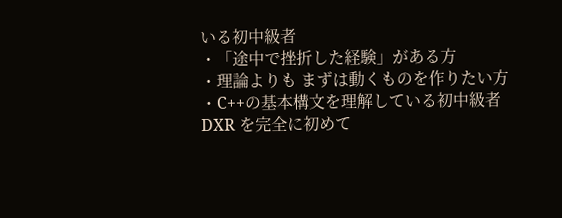いる初中級者
・「途中で挫折した経験」がある方
・理論よりも まずは動くものを作りたい方
・C++の基本構文を理解している初中級者
DXR を完全に初めて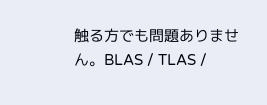触る方でも問題ありません。BLAS / TLAS /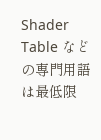Shader Table などの専門用語は最低限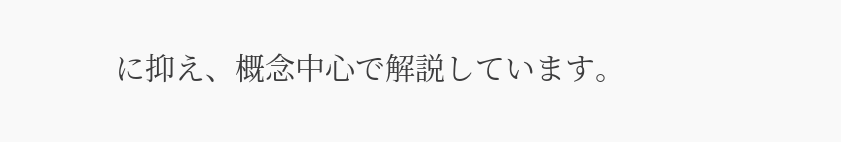に抑え、概念中心で解説しています。